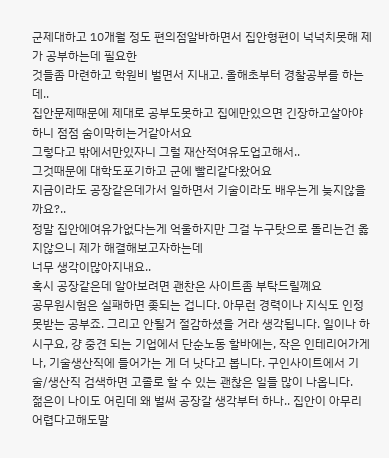군제대하고 10개월 정도 편의점알바하면서 집안형편이 넉넉치못해 제가 공부하는데 필요한
것들좀 마련하고 학원비 벌면서 지내고. 올해초부터 경찰공부를 하는데..
집안문제때문에 제대로 공부도못하고 집에만있으면 긴장하고살아야하니 점점 숨이막히는거같아서요
그렇다고 밖에서만있자니 그럴 재산적여유도업고해서..
그것때문에 대학도포기하고 군에 빨리같다왔어요
지금이라도 공장같은데가서 일하면서 기술이라도 배우는게 늦지않을까요?..
정말 집안에여유가없다는게 억울하지만 그걸 누구탓으로 돌리는건 옳지않으니 제가 해결해보고자하는데
너무 생각이많아지내요..
혹시 공장같은데 알아보려면 괜찬은 사이트좀 부탁드릴꼐요
공무원시험은 실패하면 좆되는 겁니다. 아무런 경력이나 지식도 인정 못받는 공부죠. 그리고 안될거 절감하셨을 거라 생각됩니다. 일이나 하시구요, 걍 중견 되는 기업에서 단순노동 할바에는, 작은 인테리어가게나, 기술생산직에 들어가는 게 더 낫다고 봅니다. 구인사이트에서 기술/생산직 검색하면 고졸로 할 수 있는 괜찮은 일들 많이 나옵니다.
젊은이 나이도 어린데 왜 벌써 공장갈 생각부터 하나.. 집안이 아무리 어렵다고해도말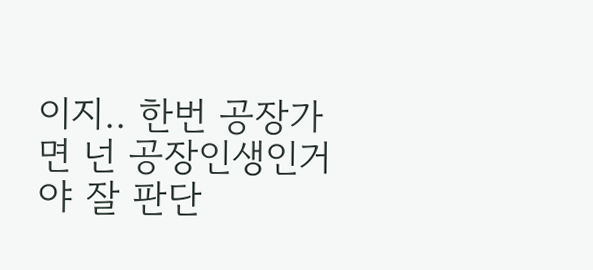이지.. 한번 공장가면 넌 공장인생인거야 잘 판단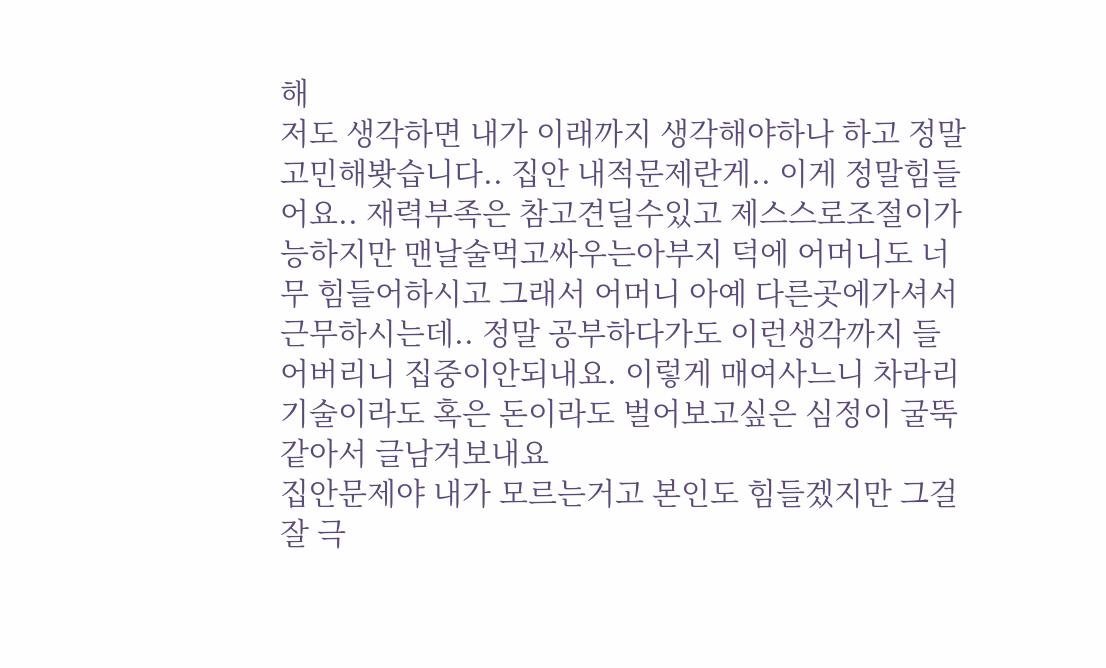해
저도 생각하면 내가 이래까지 생각해야하나 하고 정말 고민해봣습니다.. 집안 내적문제란게.. 이게 정말힘들어요.. 재력부족은 참고견딜수있고 제스스로조절이가능하지만 맨날술먹고싸우는아부지 덕에 어머니도 너무 힘들어하시고 그래서 어머니 아예 다른곳에가셔서 근무하시는데.. 정말 공부하다가도 이런생각까지 들어버리니 집중이안되내요. 이렇게 매여사느니 차라리 기술이라도 혹은 돈이라도 벌어보고싶은 심정이 굴뚝같아서 글남겨보내요
집안문제야 내가 모르는거고 본인도 힘들겠지만 그걸 잘 극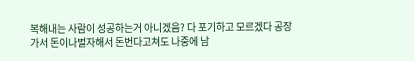복해내는 사람이 성공하는거 아니겠음? 다 포기하고 모르겠다 공장가서 돈이나벌자해서 돈번다고쳐도 나중에 남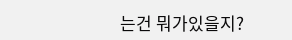는건 뭐가있을지?